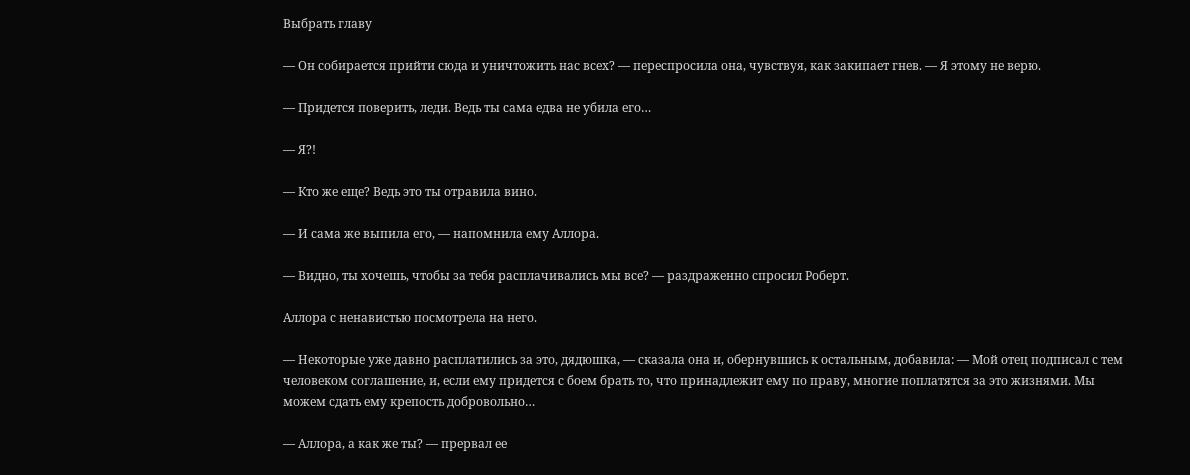Выбрать главу

— Он собирается прийти сюда и уничтожить нас всех? — переспросила она, чувствуя, как закипает гнев. — Я этому не верю.

— Придется поверить, леди. Ведь ты сама едва не убила его…

— Я?!

— Кто же еще? Ведь это ты отравила вино.

— И сама же выпила его, — напомнила ему Аллора.

— Видно, ты хочешь, чтобы за тебя расплачивались мы все? — раздраженно спросил Роберт.

Аллора с ненавистью посмотрела на него.

— Некоторые уже давно расплатились за это, дядюшка, — сказала она и, обернувшись к остальным, добавила: — Мой отец подписал с тем человеком соглашение, и, если ему придется с боем брать то, что принадлежит ему по праву, многие поплатятся за это жизнями. Мы можем сдать ему крепость добровольно…

— Аллора, а как же ты? — прервал ее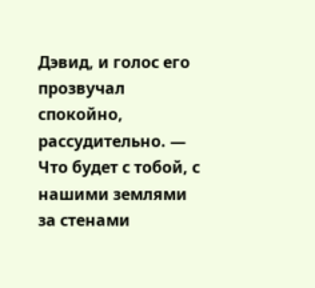Дэвид, и голос его прозвучал спокойно, рассудительно. — Что будет с тобой, с нашими землями за стенами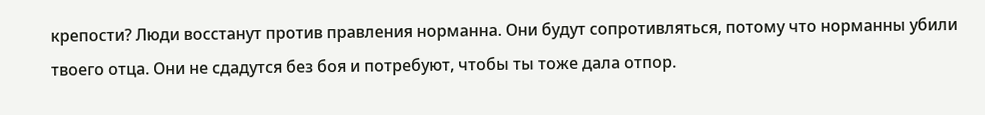крепости? Люди восстанут против правления норманна. Они будут сопротивляться, потому что норманны убили твоего отца. Они не сдадутся без боя и потребуют, чтобы ты тоже дала отпор.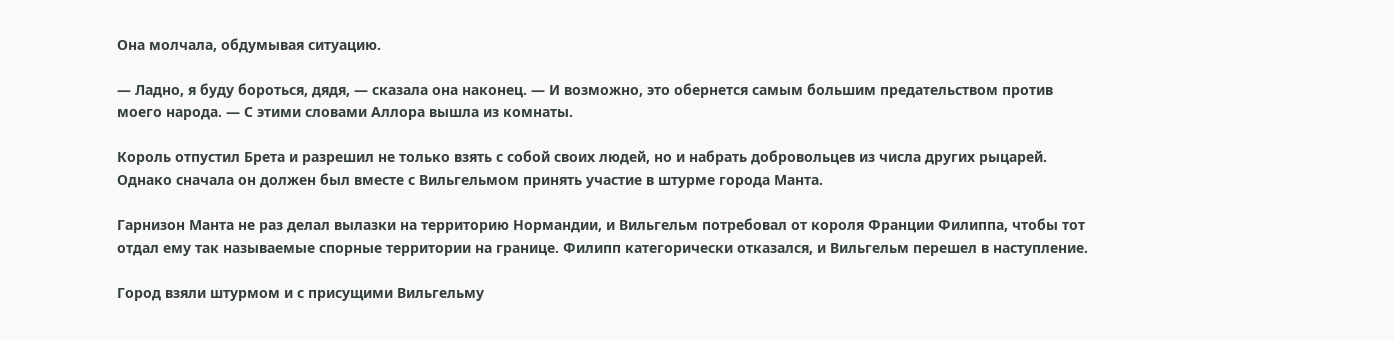Она молчала, обдумывая ситуацию.

— Ладно, я буду бороться, дядя, — сказала она наконец. — И возможно, это обернется самым большим предательством против моего народа. — С этими словами Аллора вышла из комнаты.

Король отпустил Брета и разрешил не только взять с собой своих людей, но и набрать добровольцев из числа других рыцарей. Однако сначала он должен был вместе с Вильгельмом принять участие в штурме города Манта.

Гарнизон Манта не раз делал вылазки на территорию Нормандии, и Вильгельм потребовал от короля Франции Филиппа, чтобы тот отдал ему так называемые спорные территории на границе. Филипп категорически отказался, и Вильгельм перешел в наступление.

Город взяли штурмом и с присущими Вильгельму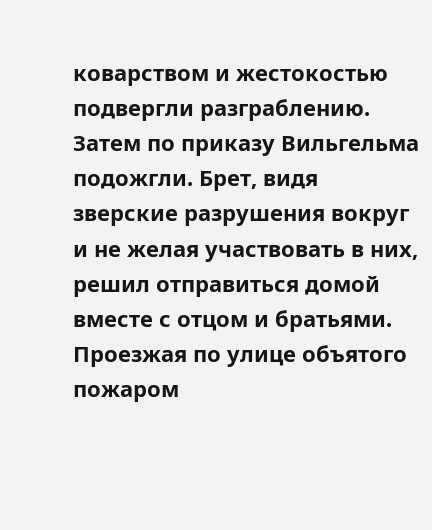коварством и жестокостью подвергли разграблению. Затем по приказу Вильгельма подожгли. Брет, видя зверские разрушения вокруг и не желая участвовать в них, решил отправиться домой вместе с отцом и братьями. Проезжая по улице объятого пожаром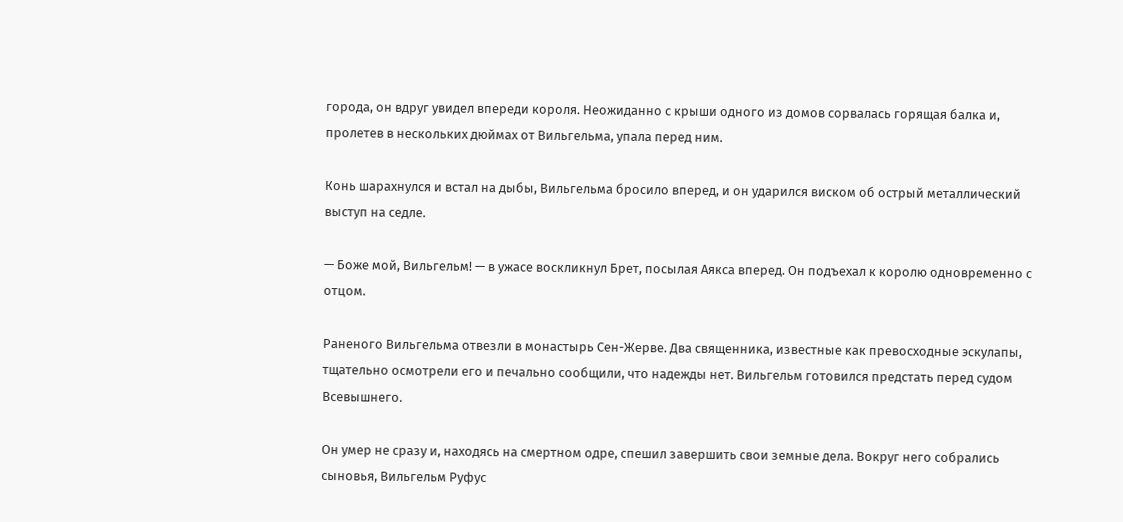города, он вдруг увидел впереди короля. Неожиданно с крыши одного из домов сорвалась горящая балка и, пролетев в нескольких дюймах от Вильгельма, упала перед ним.

Конь шарахнулся и встал на дыбы, Вильгельма бросило вперед, и он ударился виском об острый металлический выступ на седле.

— Боже мой, Вильгельм! — в ужасе воскликнул Брет, посылая Аякса вперед. Он подъехал к королю одновременно с отцом.

Раненого Вильгельма отвезли в монастырь Сен-Жерве. Два священника, известные как превосходные эскулапы, тщательно осмотрели его и печально сообщили, что надежды нет. Вильгельм готовился предстать перед судом Всевышнего.

Он умер не сразу и, находясь на смертном одре, спешил завершить свои земные дела. Вокруг него собрались сыновья, Вильгельм Руфус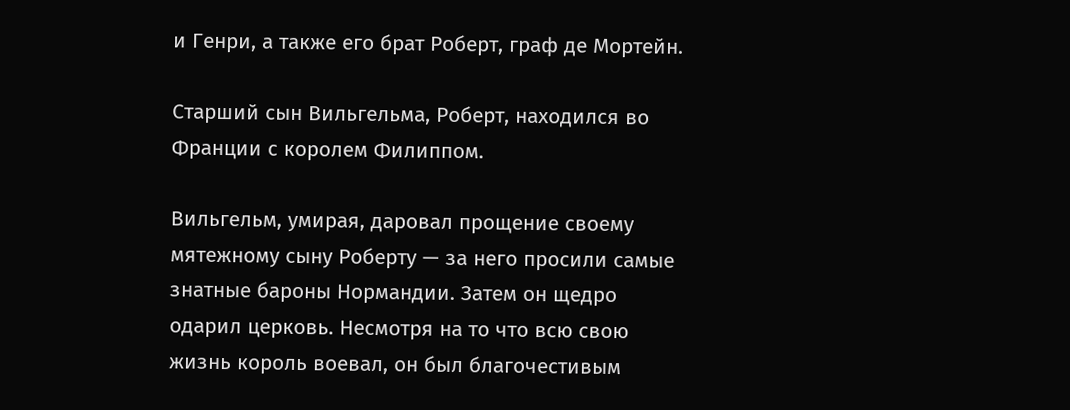и Генри, а также его брат Роберт, граф де Мортейн.

Старший сын Вильгельма, Роберт, находился во Франции с королем Филиппом.

Вильгельм, умирая, даровал прощение своему мятежному сыну Роберту — за него просили самые знатные бароны Нормандии. Затем он щедро одарил церковь. Несмотря на то что всю свою жизнь король воевал, он был благочестивым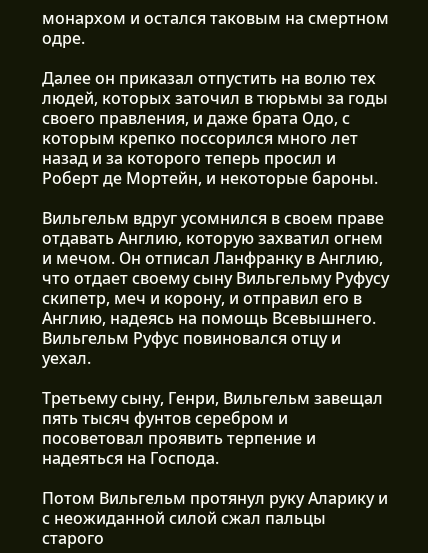монархом и остался таковым на смертном одре.

Далее он приказал отпустить на волю тех людей, которых заточил в тюрьмы за годы своего правления, и даже брата Одо, с которым крепко поссорился много лет назад и за которого теперь просил и Роберт де Мортейн, и некоторые бароны.

Вильгельм вдруг усомнился в своем праве отдавать Англию, которую захватил огнем и мечом. Он отписал Ланфранку в Англию, что отдает своему сыну Вильгельму Руфусу скипетр, меч и корону, и отправил его в Англию, надеясь на помощь Всевышнего. Вильгельм Руфус повиновался отцу и уехал.

Третьему сыну, Генри, Вильгельм завещал пять тысяч фунтов серебром и посоветовал проявить терпение и надеяться на Господа.

Потом Вильгельм протянул руку Аларику и с неожиданной силой сжал пальцы старого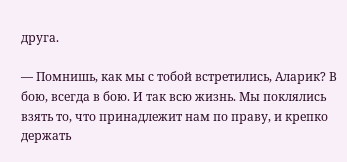друга.

— Помнишь, как мы с тобой встретились, Аларик? В бою, всегда в бою. И так всю жизнь. Мы поклялись взять то, что принадлежит нам по праву, и крепко держать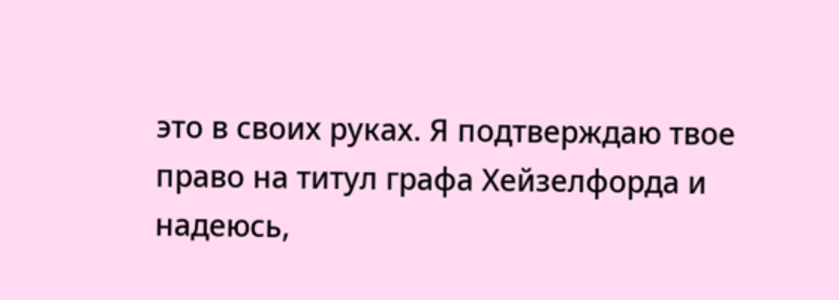это в своих руках. Я подтверждаю твое право на титул графа Хейзелфорда и надеюсь,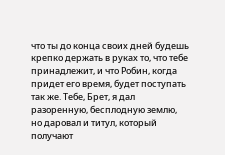что ты до конца своих дней будешь крепко держать в руках то, что тебе принадлежит, и что Робин, когда придет его время, будет поступать так же. Тебе, Брет, я дал разоренную, бесплодную землю, но даровал и титул, который получают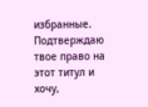избранные. Подтверждаю твое право на этот титул и хочу,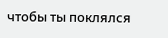чтобы ты поклялся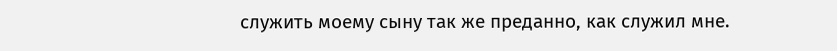служить моему сыну так же преданно, как служил мне.